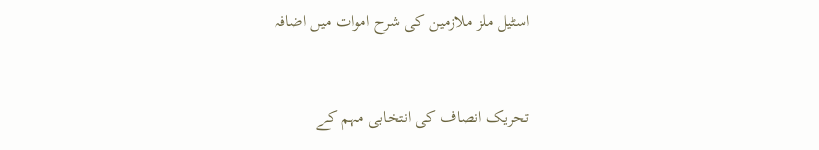اسٹیل ملز ملازمین کی شرح اموات میں اضافہ


تحریک انصاف کی انتخابی مہم کے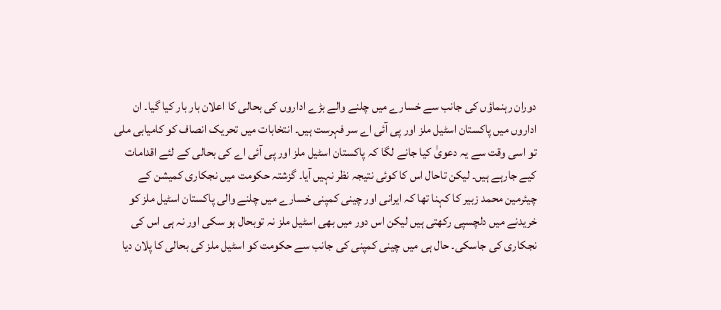دوران رہنماؤں کی جانب سے خسارے میں چلنے والے بڑے اداروں کی بحالی کا اعلان بار بار کیا گیا۔ ان اداروں میں پاکستان اسٹیل ملز اور پی آئی اے سر فہرست ہیں۔ انتخابات میں تحریک انصاف کو کامیابی ملی تو اسی وقت سے یہ دعویٰ کیا جانے لگا کہ پاکستان اسٹیل ملز اور پی آئی اے کی بحالی کے لئے اقدامات کیے جارہے ہیں۔ لیکن تاحال اس کا کوئی نتیجہ نظر نہیں آیا۔ گزشتہ حکومت میں نجکاری کمیشن کے چیئرمین محمد زبیر کا کہنا تھا کہ ایرانی اور چینی کمپنی خسارے میں چلنے والی پاکستان اسٹیل ملز کو خریدنے میں دلچسپی رکھتی ہیں لیکن اس دور میں بھی اسٹیل ملز نہ توبحال ہو سکی اور نہ ہی اس کی نجکاری کی جاسکی۔ حال ہی میں چینی کمپنی کی جانب سے حکومت کو اسٹیل ملز کی بحالی کا پلان دیا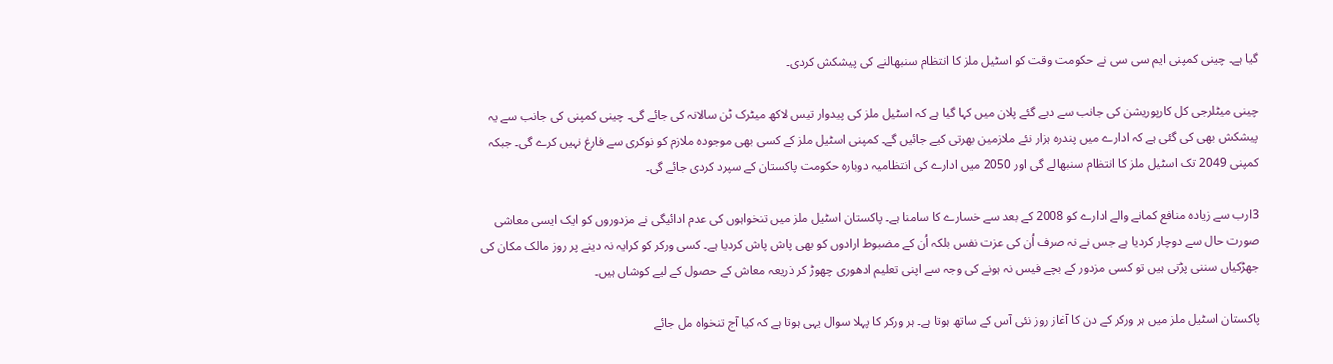گیا ہے۔ چینی کمپنی ایم سی سی نے حکومت وقت کو اسٹیل ملز کا انتظام سنبھالنے کی پیشکش کردی۔

چینی میٹلرجی کل کارپوریشن کی جانب سے دیے گئے پلان میں کہا گیا ہے کہ اسٹیل ملز کی پیدوار تیس لاکھ میٹرک ٹن سالانہ کی جائے گی۔ چینی کمپنی کی جانب سے یہ پیشکش بھی کی گئی ہے کہ ادارے میں پندرہ ہزار نئے ملازمین بھرتی کیے جائیں گے۔ کمپنی اسٹیل ملز کے کسی بھی موجودہ ملازم کو نوکری سے فارغ نہیں کرے گی۔ جبکہ کمپنی 2049 تک اسٹیل ملز کا انتظام سنبھالے گی اور 2050 میں ادارے کی انتظامیہ دوبارہ حکومت پاکستان کے سپرد کردی جائے گی۔

3ارب سے زیادہ منافع کمانے والے ادارے کو 2008 کے بعد سے خسارے کا سامنا ہے۔ پاکستان اسٹیل ملز میں تنخواہوں کی عدم ادائیگی نے مزدوروں کو ایک ایسی معاشی صورت حال سے دوچار کردیا ہے جس نے نہ صرف اُن کی عزت نفس بلکہ اُن کے مضبوط ارادوں کو بھی پاش پاش کردیا ہے۔ کسی ورکر کو کرایہ نہ دینے پر روز مالک مکان کی جھڑکیاں سننی پڑتی ہیں تو کسی مزدور کے بچے فیس نہ ہونے کی وجہ سے اپنی تعلیم ادھوری چھوڑ کر ذریعہ معاش کے حصول کے لیے کوشاں ہیں۔

پاکستان اسٹیل ملز میں ہر ورکر کے دن کا آغاز روز نئی آس کے ساتھ ہوتا ہے۔ ہر ورکر کا پہلا سوال یہی ہوتا ہے کہ کیا آج تنخواہ مل جائے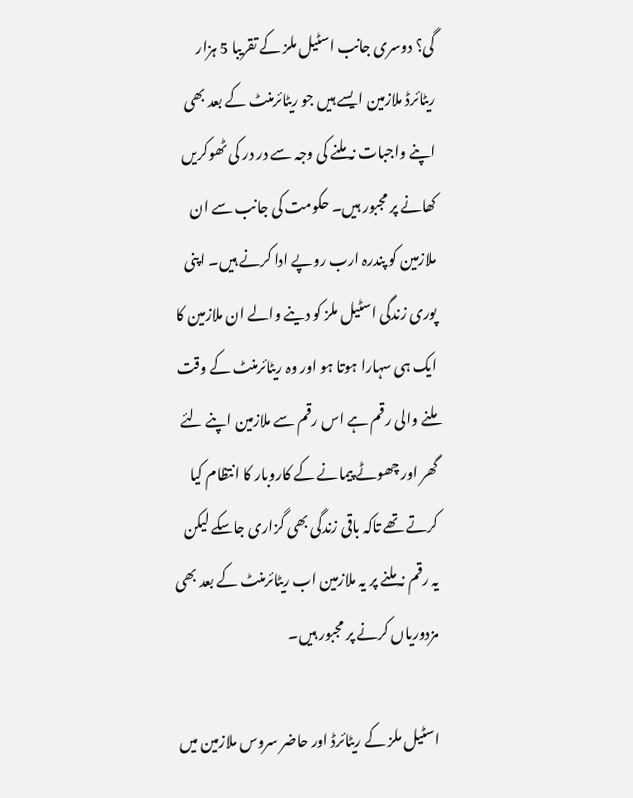گی؟ دوسری جانب اسٹیل ملز کے تقریبا 5 ہزار ریٹائرڈ ملازمین ایسے ہیں جو ریٹائرمنٹ کے بعد بھی اپنے واجبات نہ ملنے کی وجہ سے در در کی ٹھوکریں کھانے پر مجبور ہیں۔ حکومت کی جانب سے ان ملازمین کو پندرہ ارب روپے ادا کرنے ہیں۔ اپنی پوری زندگی اسٹیل ملز کو دینے والے ان ملازمین کا ایک ہی سہارا ہوتا ہو اور وہ ریٹائرمنٹ کے وقت ملنے والی رقم ہے اس رقم سے ملازمین اپنے لئے گھر اور چھوٹے پیمانے کے کاروبار کا انتظام کیا کرتے تھے تاکہ باقی زندگی بھی گزاری جاسکے لیکن یہ رقم نہ ملنے پر یہ ملازمین اب ریٹائرمنٹ کے بعد بھی مزدوریاں کرنے پر مجبور ہیں۔

اسٹیل ملز کے ریٹائرڈ اور حاضر سروس ملازمین میں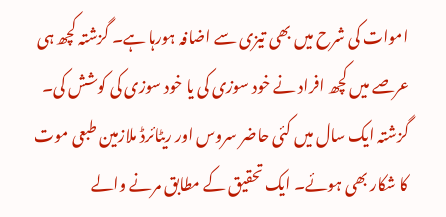اموات کی شرح میں بھی تیزی سے اضافہ ہورہا ہے۔ گزشتہ کچھ ہی عرصے میں کچھ افراد نے خود سوزی کی یا خود سوزی کی کوشش کی۔ گزشتہ ایک سال میں کئی حاضر سروس اور ریٹائرڈ ملازمین طبعی موت کا شکار بھی ہوئے۔ ایک تحقیق کے مطابق مرنے والے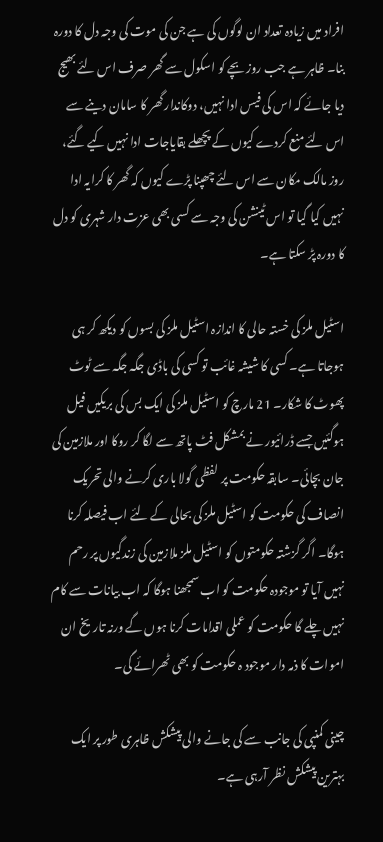افراد میں زیادہ تعداد ان لوگوں کی ہے جن کی موت کی وجہ دل کا دورہ بنا۔ ظاہر ہے جب روز بچے کو اسکول سے گھر صرف اس لئے بھیج دیا جائے کہ اس کی فیس ادا نہیں، دوکاندار گھر کا سامان دینے سے اس لئے منع کردے کیوں کے پچھلے بقایاجات ادا نہیں کیے گئے، روز مالک مکان سے اس لئے چھپنا پڑے کیوں کہ گھر کا کرایہ ادا نہیں کیا گیا تو اس ٹینشن کی وجہ سے کسی بھی عزت دار شہری کو دل کا دورہ پڑ سکتا ہے۔

اسٹیل ملز کی خستہ حالی کا اندازہ اسٹیل ملز کی بسوں کو دیکھ کر ہی ہوجاتا ہے۔ کسی کا شیشہ غائب تو کسی کی باڈی جگہ جگہ سے ٹوٹ پھوٹ کا شکار۔ 21 مارچ کو اسٹیل ملز کی ایک بس کی بریکیں فیل ہوگئیں جسے ڈرائیور نے بمشکل فٹ پاتھ سے لگا کر روکا اور ملازمین کی جان بچائی۔ سابقہ حکومت پر لفظی گولا باری کرنے والی تحریک انصاف کی حکومت کو اسٹیل ملز کی بحالی کے لئے اب فیصلہ کرنا ہوگا۔ اگر گزشتہ حکومتوں کو اسٹیل ملز ملازمین کی زندگیوں پر رحم نہیں آیا تو موجودہ حکومت کو اب سمجھنا ہوگا کہ اب بیانات سے کام نہیں چلے گا حکومت کو عملی اقدامات کرنا ہوں گے ورنہ تاریخ ان اموات کا ذمہ دار موجود ہ حکومت کو بھی ٹھرائے گی۔

چینی کمنپی کی جانب سے کی جانے والی پیشکش ظاہری طور پر ایک بہترین پیشکش نظر آرہی ہے۔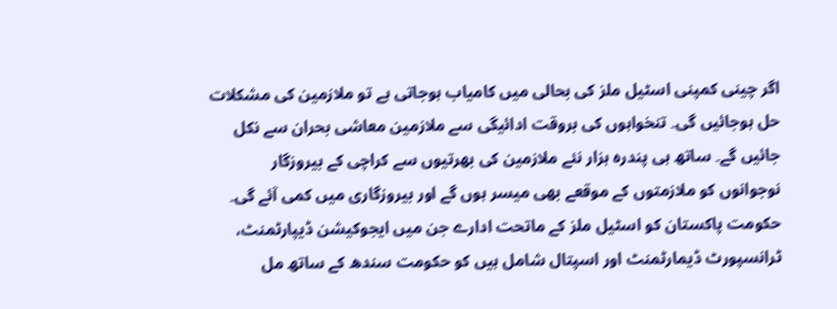اگر چینی کمپنی اسٹیل ملز کی بحالی میں کامیاب ہوجاتی ہے تو ملازمین کی مشکلات حل ہوجائیں گی۔ تنخواہوں کی بروقت ادائیگی سے ملازمین معاشی بحران سے نکل جائیں گے۔ ساتھ ہی پندرہ ہزار نئے ملازمین کی بھرتیوں سے کراچی کے بیروزگار نوجوانوں کو ملازمتوں کے موقعے بھی میسر ہوں گے اور بیروزگاری میں کمی آئے گی۔ حکومت پاکستان کو اسٹیل ملز کے ماتحت ادارے جن میں ایجوکیشن ڈیپارٹمنٹ، ٹرانسپورٹ ڈیمارٹمنٹ اور اسپتال شامل ہیں کو حکومت سندھ کے ساتھ مل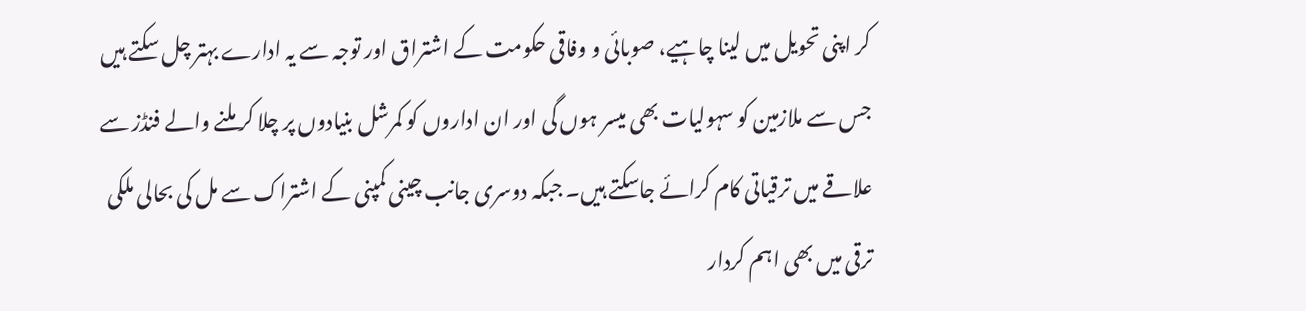کر اپنی تحویل میں لینا چاہیے، صوبائی و وفاقی حکومت کے اشتراق اور توجہ سے یہ ادارے بہتر چل سکتے ہیں جس سے ملازمین کو سہولیات بھی میسر ہوں گی اور ان اداروں کو کمرشل بنیادوں پر چلا کر ملنے والے فنڈز سے علاقے میں ترقیاتی کام کرائے جاسکتے ہیں۔ جبکہ دوسری جانب چینی کمپنی کے اشتراک سے مل کی بحالی ملکی ترقی میں بھی اہم کردار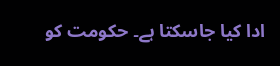ادا کیا جاسکتا ہے۔ حکومت کو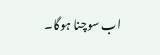اب سوچنا ہوگا۔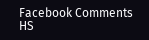Facebook Comments HS